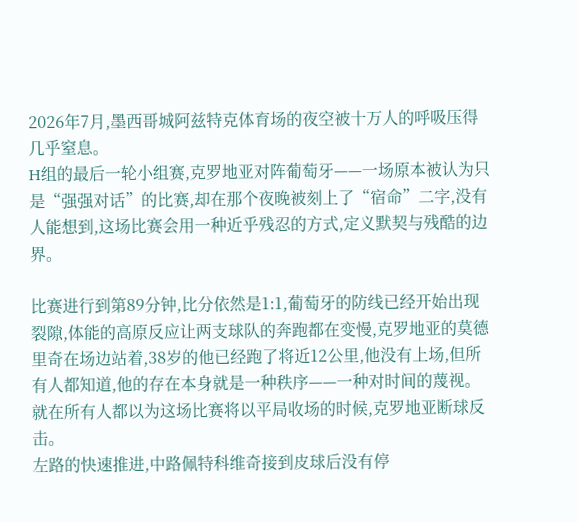2026年7月,墨西哥城阿兹特克体育场的夜空被十万人的呼吸压得几乎窒息。
H组的最后一轮小组赛,克罗地亚对阵葡萄牙——一场原本被认为只是“强强对话”的比赛,却在那个夜晚被刻上了“宿命”二字,没有人能想到,这场比赛会用一种近乎残忍的方式,定义默契与残酷的边界。

比赛进行到第89分钟,比分依然是1:1,葡萄牙的防线已经开始出现裂隙,体能的高原反应让两支球队的奔跑都在变慢,克罗地亚的莫德里奇在场边站着,38岁的他已经跑了将近12公里,他没有上场,但所有人都知道,他的存在本身就是一种秩序——一种对时间的蔑视。
就在所有人都以为这场比赛将以平局收场的时候,克罗地亚断球反击。
左路的快速推进,中路佩特科维奇接到皮球后没有停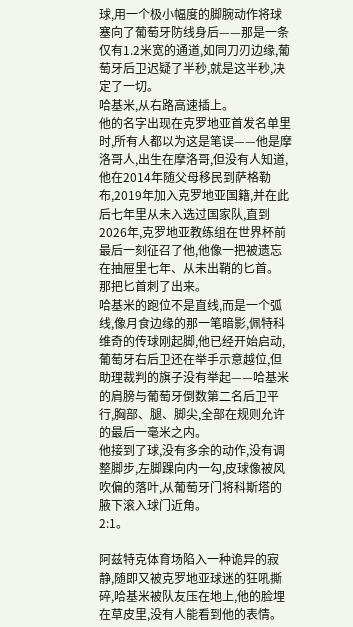球,用一个极小幅度的脚腕动作将球塞向了葡萄牙防线身后——那是一条仅有1.2米宽的通道,如同刀刃边缘,葡萄牙后卫迟疑了半秒,就是这半秒,决定了一切。
哈基米,从右路高速插上。
他的名字出现在克罗地亚首发名单里时,所有人都以为这是笔误——他是摩洛哥人,出生在摩洛哥,但没有人知道,他在2014年随父母移民到萨格勒布,2019年加入克罗地亚国籍,并在此后七年里从未入选过国家队,直到2026年,克罗地亚教练组在世界杯前最后一刻征召了他,他像一把被遗忘在抽屉里七年、从未出鞘的匕首。
那把匕首刺了出来。
哈基米的跑位不是直线,而是一个弧线,像月食边缘的那一笔暗影,佩特科维奇的传球刚起脚,他已经开始启动,葡萄牙右后卫还在举手示意越位,但助理裁判的旗子没有举起——哈基米的肩膀与葡萄牙倒数第二名后卫平行,胸部、腿、脚尖,全部在规则允许的最后一毫米之内。
他接到了球,没有多余的动作,没有调整脚步,左脚踝向内一勾,皮球像被风吹偏的落叶,从葡萄牙门将科斯塔的腋下滚入球门近角。
2:1。

阿兹特克体育场陷入一种诡异的寂静,随即又被克罗地亚球迷的狂吼撕碎,哈基米被队友压在地上,他的脸埋在草皮里,没有人能看到他的表情。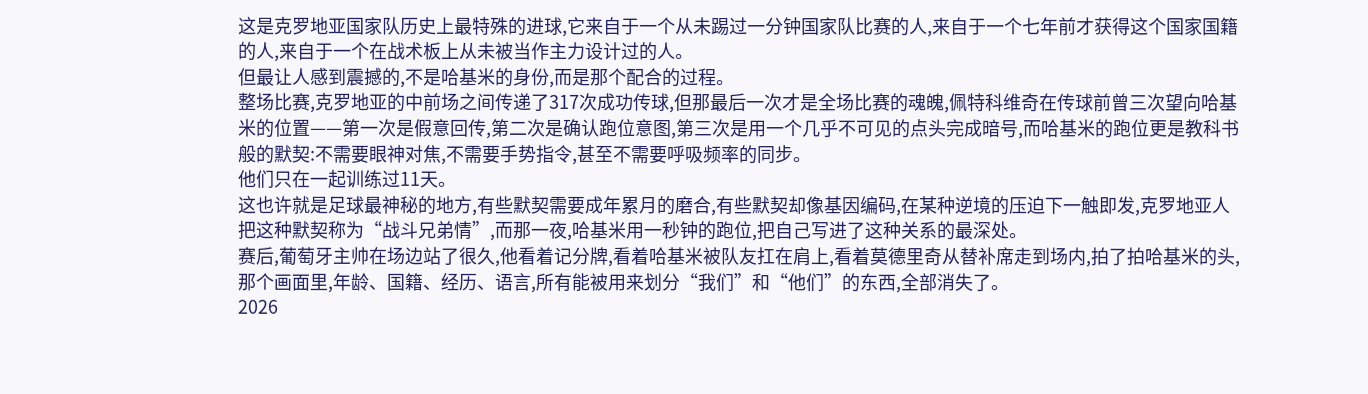这是克罗地亚国家队历史上最特殊的进球,它来自于一个从未踢过一分钟国家队比赛的人,来自于一个七年前才获得这个国家国籍的人,来自于一个在战术板上从未被当作主力设计过的人。
但最让人感到震撼的,不是哈基米的身份,而是那个配合的过程。
整场比赛,克罗地亚的中前场之间传递了317次成功传球,但那最后一次才是全场比赛的魂魄,佩特科维奇在传球前曾三次望向哈基米的位置——第一次是假意回传,第二次是确认跑位意图,第三次是用一个几乎不可见的点头完成暗号,而哈基米的跑位更是教科书般的默契:不需要眼神对焦,不需要手势指令,甚至不需要呼吸频率的同步。
他们只在一起训练过11天。
这也许就是足球最神秘的地方,有些默契需要成年累月的磨合,有些默契却像基因编码,在某种逆境的压迫下一触即发,克罗地亚人把这种默契称为“战斗兄弟情”,而那一夜,哈基米用一秒钟的跑位,把自己写进了这种关系的最深处。
赛后,葡萄牙主帅在场边站了很久,他看着记分牌,看着哈基米被队友扛在肩上,看着莫德里奇从替补席走到场内,拍了拍哈基米的头,那个画面里,年龄、国籍、经历、语言,所有能被用来划分“我们”和“他们”的东西,全部消失了。
2026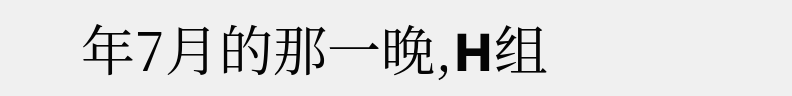年7月的那一晚,H组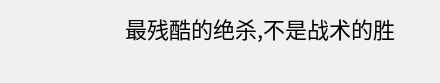最残酷的绝杀,不是战术的胜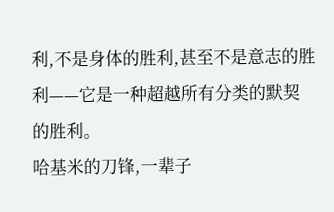利,不是身体的胜利,甚至不是意志的胜利——它是一种超越所有分类的默契的胜利。
哈基米的刀锋,一辈子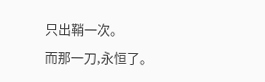只出鞘一次。
而那一刀,永恒了。